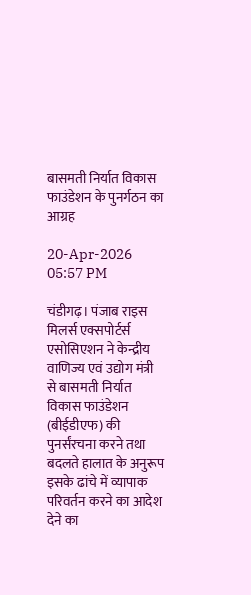बासमती निर्यात विकास फाउंडेशन के पुनर्गठन का आग्रह

20-Apr-2026 05:57 PM

चंडीगढ़। पंजाब राइस मिलर्स एक्सपोर्टर्स एसोसिएशन ने केन्द्रीय वाणिज्य एवं उद्योग मंत्री से बासमती निर्यात विकास फाउंडेशन (बीईडीएफ) की पुनर्संरचना करने तथा बदलते हालात के अनुरूप इसके ढांचे में व्यापाक परिवर्तन करने का आदेश देने का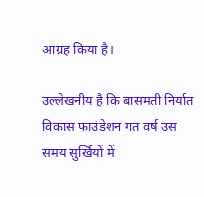आग्रह किया है।

उल्लेखनीय है कि बासमती निर्यात विकास फाउंडेशन गत वर्ष उस समय सुर्खियों में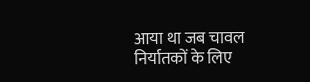आया था जब चावल निर्यातकों के लिए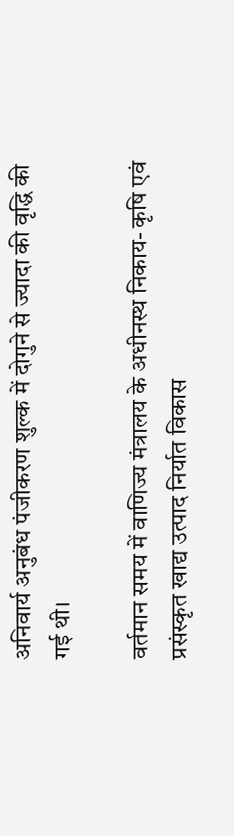अनिवार्य अनुबंध पंजीकरण शुल्क में दोगुने से ज्यादा की वृद्धि की गई थी।

वर्तमान समय में वाणिज्य मंत्रालय के अधीनस्थ निकाय- कृषि एवं प्रसंस्कृत खाद्य उत्पाद निर्यात विकास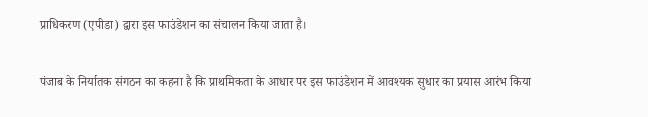प्राधिकरण (एपीडा) द्वारा इस फाउंडेशन का संचालन किया जाता है।

पंजाब के निर्यातक संगठन का कहना है कि प्राथमिकता के आधार पर इस फाउंडेशन में आवश्यक सुधार का प्रयास आरंभ किया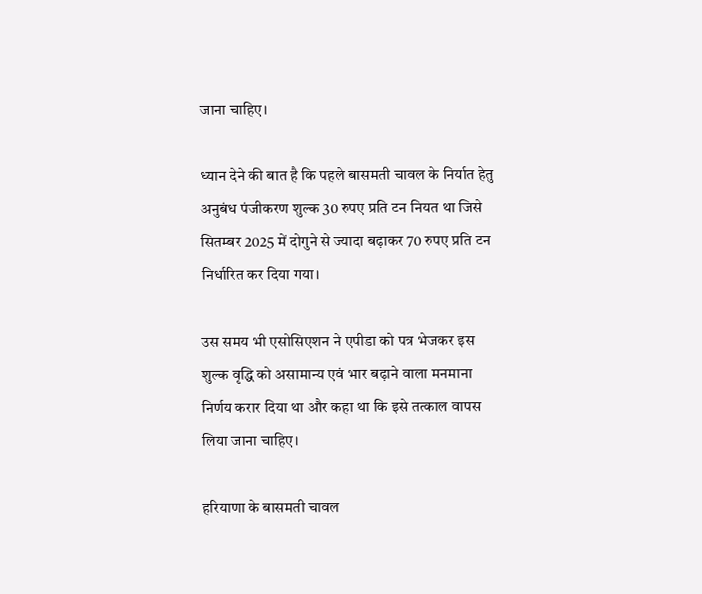जाना चाहिए।

ध्यान देने की बात है कि पहले बासमती चावल के निर्यात हेतु अनुबंध पंजीकरण शुल्क 30 रुपए प्रति टन नियत था जिसे सितम्बर 2025 में दोगुने से ज्यादा बढ़ाकर 70 रुपए प्रति टन निर्धारित कर दिया गया।

उस समय भी एसोसिएशन ने एपीडा को पत्र भेजकर इस शुल्क वृद्धि को असामान्य एवं भार बढ़ाने वाला मनमाना निर्णय करार दिया था और कहा था कि इसे तत्काल वापस लिया जाना चाहिए।

हरियाणा के बासमती चावल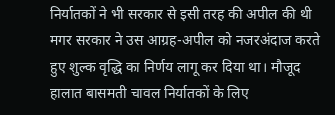निर्यातकों ने भी सरकार से इसी तरह की अपील की थी मगर सरकार ने उस आग्रह-अपील को नजरअंदाज करते हुए शुल्क वृद्धि का निर्णय लागू कर दिया था। मौजूद हालात बासमती चावल निर्यातकों के लिए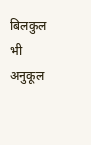बिलकुल भी अनुकूल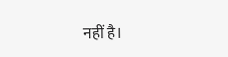नहीं है।